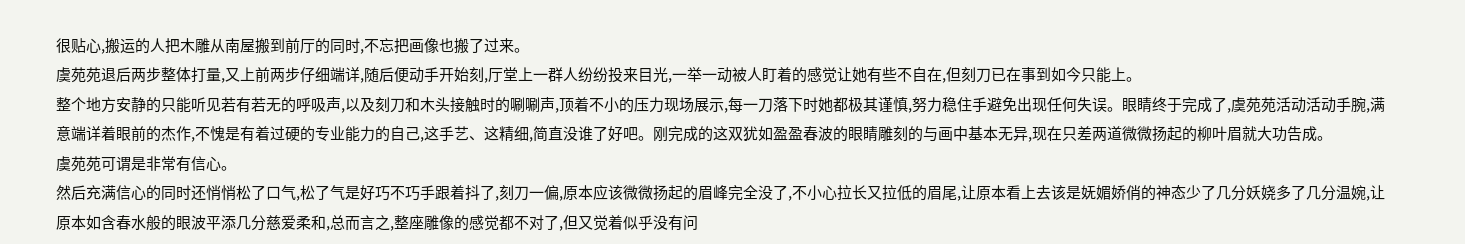很贴心,搬运的人把木雕从南屋搬到前厅的同时,不忘把画像也搬了过来。
虞苑苑退后两步整体打量,又上前两步仔细端详,随后便动手开始刻,厅堂上一群人纷纷投来目光,一举一动被人盯着的感觉让她有些不自在,但刻刀已在事到如今只能上。
整个地方安静的只能听见若有若无的呼吸声,以及刻刀和木头接触时的唰唰声,顶着不小的压力现场展示,每一刀落下时她都极其谨慎,努力稳住手避免出现任何失误。眼睛终于完成了,虞苑苑活动活动手腕,满意端详着眼前的杰作,不愧是有着过硬的专业能力的自己,这手艺、这精细,简直没谁了好吧。刚完成的这双犹如盈盈春波的眼睛雕刻的与画中基本无异,现在只差两道微微扬起的柳叶眉就大功告成。
虞苑苑可谓是非常有信心。
然后充满信心的同时还悄悄松了口气,松了气是好巧不巧手跟着抖了,刻刀一偏,原本应该微微扬起的眉峰完全没了,不小心拉长又拉低的眉尾,让原本看上去该是妩媚娇俏的神态少了几分妖娆多了几分温婉,让原本如含春水般的眼波平添几分慈爱柔和,总而言之,整座雕像的感觉都不对了,但又觉着似乎没有问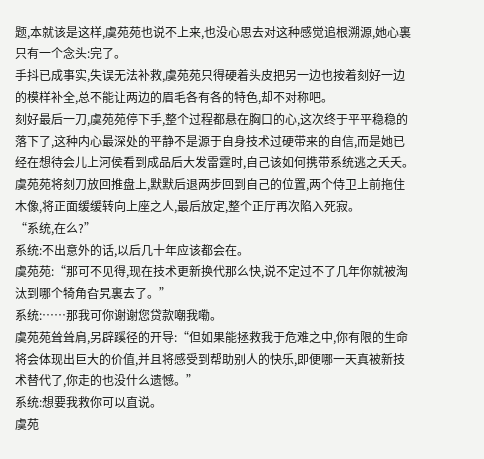题,本就该是这样,虞苑苑也说不上来,也没心思去对这种感觉追根溯源,她心裏只有一个念头:完了。
手抖已成事实,失误无法补救,虞苑苑只得硬着头皮把另一边也按着刻好一边的模样补全,总不能让两边的眉毛各有各的特色,却不对称吧。
刻好最后一刀,虞苑苑停下手,整个过程都悬在胸口的心,这次终于平平稳稳的落下了,这种内心最深处的平静不是源于自身技术过硬带来的自信,而是她已经在想待会儿上河侯看到成品后大发雷霆时,自己该如何携带系统逃之夭夭。
虞苑苑将刻刀放回推盘上,默默后退两步回到自己的位置,两个侍卫上前拖住木像,将正面缓缓转向上座之人,最后放定,整个正厅再次陷入死寂。
“系统,在么?”
系统:不出意外的话,以后几十年应该都会在。
虞苑苑:“那可不见得,现在技术更新换代那么快,说不定过不了几年你就被淘汰到哪个犄角旮旯裏去了。”
系统:……那我可你谢谢您贷款嘲我嘞。
虞苑苑耸耸肩,另辟蹊径的开导:“但如果能拯救我于危难之中,你有限的生命将会体现出巨大的价值,并且将感受到帮助别人的快乐,即便哪一天真被新技术替代了,你走的也没什么遗憾。”
系统:想要我救你可以直说。
虞苑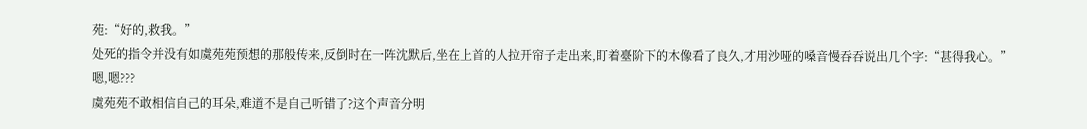苑:“好的,救我。”
处死的指令并没有如虞苑苑预想的那般传来,反倒时在一阵沈默后,坐在上首的人拉开帘子走出来,盯着臺阶下的木像看了良久,才用沙哑的嗓音慢吞吞说出几个字:“甚得我心。”
嗯,嗯???
虞苑苑不敢相信自己的耳朵,难道不是自己听错了?这个声音分明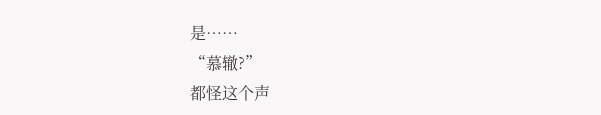是……
“慕辙?”
都怪这个声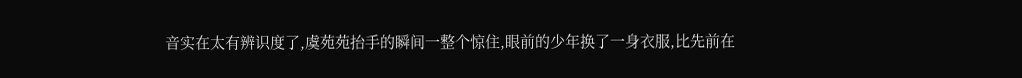音实在太有辨识度了,虞苑苑抬手的瞬间一整个惊住,眼前的少年换了一身衣服,比先前在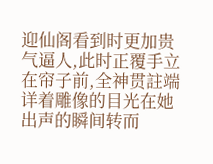迎仙阁看到时更加贵气逼人,此时正覆手立在帘子前,全神贯註端详着雕像的目光在她出声的瞬间转而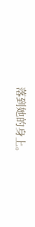落到她的身上。